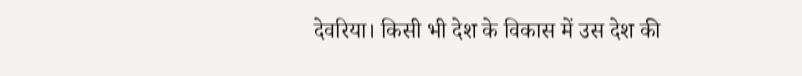देवरिया। किसी भी देश के विकास में उस देश की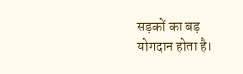सड़कों का बड़ योगदान होता है।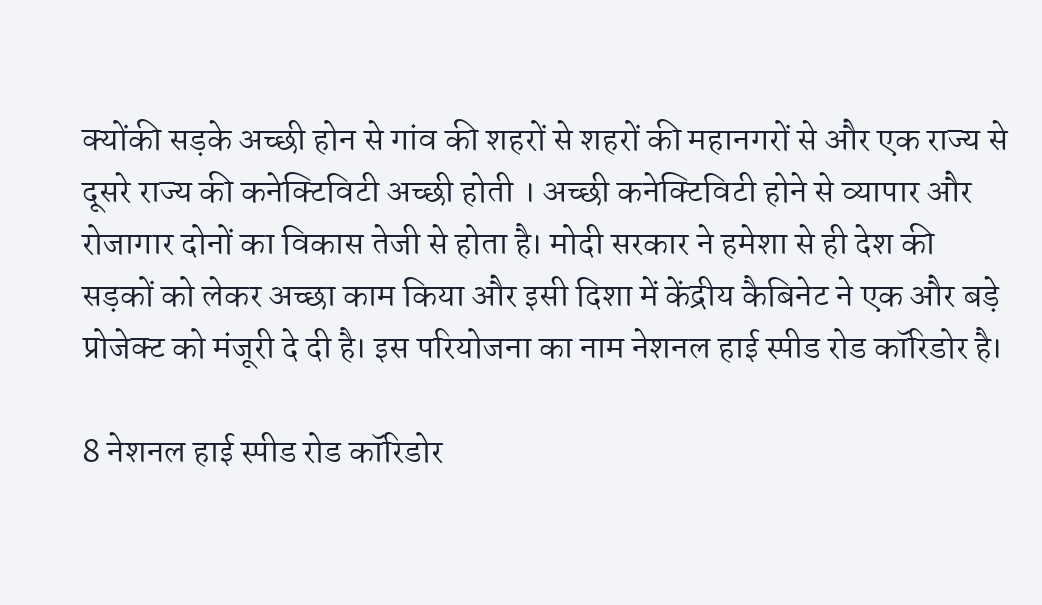क्योंकी सड़के अच्छी होन से गांव की शहरों से शहरों की महानगरों से और एक राज्य से दूसरे राज्य की कनेक्टिविटी अच्छी होती । अच्छी कनेक्टिविटी होने से व्यापार और रोजागार दोनों का विकास तेजी से होता है। मोदी सरकार ने हमेशा से ही देश की सड़कों को लेकर अच्छा काम किया और इसी दिशा में केंद्रीय कैबिनेट ने एक और बड़े प्रोजेक्ट को मंजूरी दे दी है। इस परियोजना का नाम नेशनल हाई स्पीड रोड कॉरिडोर है।

8 नेशनल हाई स्पीड रोड कॉरिडोर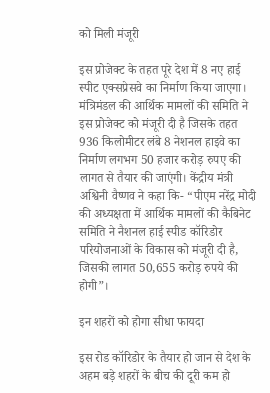को मिली मंजूरी

इस प्रोजेक्ट के तहत पूरे देश में 8 नए हाई स्पीट एक्सप्रेसवे का निर्माण किया जाएगा। मंत्रिमंडल की आर्थिक मामलों की समिति ने इस प्रोजेक्ट को मंजूरी दी है जिसके तहत 936 किलोमीटर लंबे 8 नेशनल हाइवे का निर्माण लगभग 50 हजार करोड़ रुपए की लागत से तैयार की जाएंगी। केंद्रीय मंत्री अश्विनी वैष्णव ने कहा कि- “पीएम नरेंद्र मोदी की अध्यक्षता में आर्थिक मामलों की कैबिनेट समिति ने नैशनल हाई स्पीड कॉरिडोर परियोजनाओं के विकास को मंजूरी दी है, जिसकी लागत 50,655 करोड़ रुपये की होगी”।

इन शहरों को होगा सीधा फायदा

इस रोड कॉरिडोर के तैयार हो जान से देश के अहम बड़े शहरों के बीच की दूरी कम हो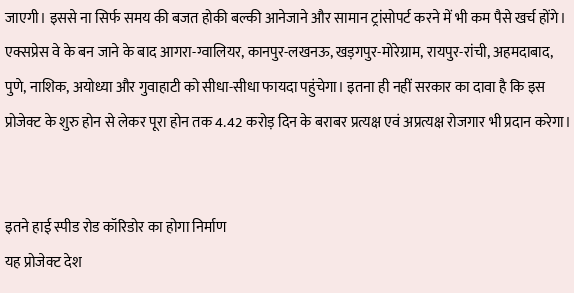जाएगी। इससे ना सिर्फ समय की बजत होकी बल्की आनेजाने और सामान ट्रांसोपर्ट करने में भी कम पैसे खर्च होंगे। एक्सप्रेस वे के बन जाने के बाद आगरा-ग्वालियर, कानपुर-लखनऊ, खड़गपुर-मोरेग्राम, रायपुर-रांची, अहमदाबाद, पुणे, नाशिक, अयोध्या और गुवाहाटी को सीधा-सीधा फायदा पहुंचेगा। इतना ही नहीं सरकार का दावा है कि इस प्रोजेक्ट के शुरु होन से लेकर पूरा होन तक 4.42 करोड़ दिन के बराबर प्रत्यक्ष एवं अप्रत्यक्ष रोजगार भी प्रदान करेगा।


इतने हाई स्पीड रोड कॉरिडोर का होगा निर्माण
यह प्रोजेक्ट देश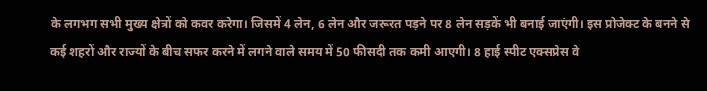के लगभग सभी मुख्य क्षेत्रों को कवर करेगा। जिसमें 4 लेन, 6 लेन और जरूरत पड़ने पर 8 लेन सड़कें भी बनाई जाएंगी। इस प्रोजेक्ट के बनने से कई शहरों और राज्यों के बीच सफर करने में लगने वाले समय में 50 फीसदी तक कमी आएगी। 8 हाई स्पीट एक्सप्रेस वे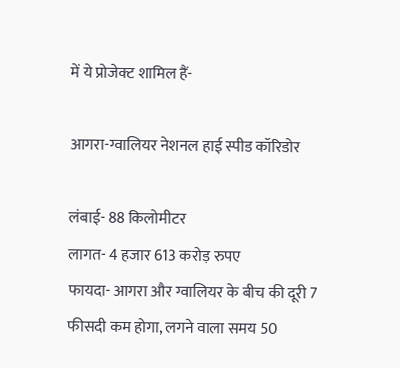में ये प्रोजेक्ट शामिल हैं-

आगरा-ग्वालियर नेशनल हाई स्पीड कॉरिडोर

लंबाई- 88 किलोमीटर
लागत- 4 हजार 613 करोड़ रुपए
फायदा- आगरा और ग्वालियर के बीच की दूरी 7 फीसदी कम होगा, लगने वाला समय 50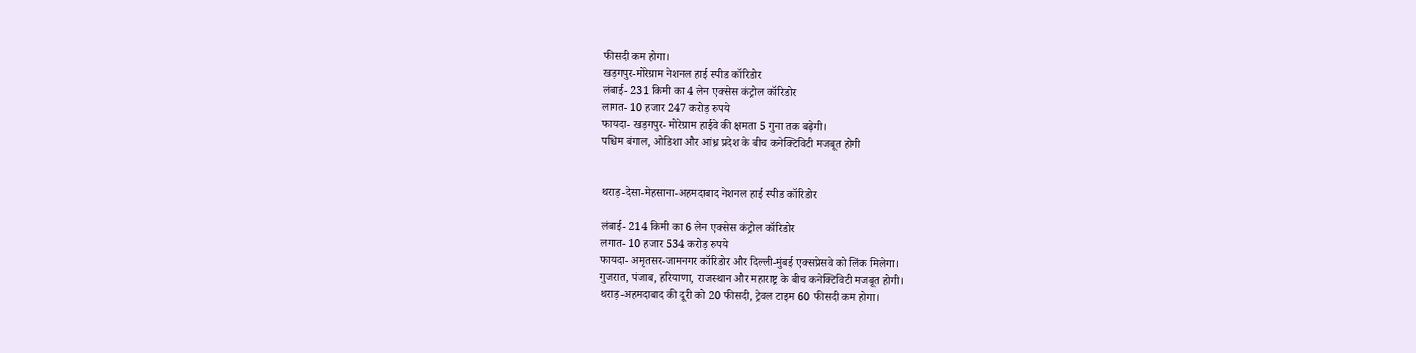फीसदी कम होगा।
खड़गपुर-मोरेग्राम नेशनल हाई स्पीड कॉरिडोर
लंबाई- 231 किमी का 4 लेन एक्सेस कंट्रोल कॉरिडोर
लागत- 10 हजार 247 करोड़ रुपये
फायदा- खड़गपुर- मोरेग्राम हाईवे की क्षमता 5 गुना तक बढ़ेगी।
पश्चिम बंगाल, ओडिशा और आंध्र प्रदेश के बीच कनेक्टिविटी मजबूत होगी


थराड़-देसा-मेहसाना-अहमदाबाद नेशनल हाई स्पीड कॉरिडोर

लंबाई- 214 किमी का 6 लेन एक्सेस कंट्रोल कॉरिडोर
लगात- 10 हजार 534 करोड़ रुपये
फायदा- अमृतसर-जामनगर कॉरिडोर और दिल्ली-मुंबई एक्सप्रेसवे को लिंक मिलेगा।
गुजरात, पंजाब, हरियाणा, राजस्थान और महाराष्ट्र के बीच कनेक्टिविटी मजबूत होगी।
थराड़-अहमदाबाद की दूरी को 20 फीसदी, ट्रेवल टाइम 60 फीसदी कम होगा।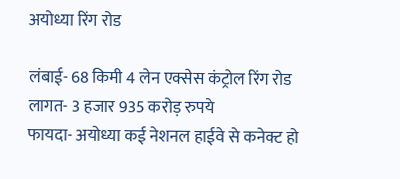अयोध्या रिंग रोड

लंबाई- 68 किमी 4 लेन एक्सेस कंट्रोल रिंग रोड
लागत- 3 हजार 935 करोड़ रुपये
फायदा- अयोध्या कई नेशनल हाईवे से कनेक्ट हो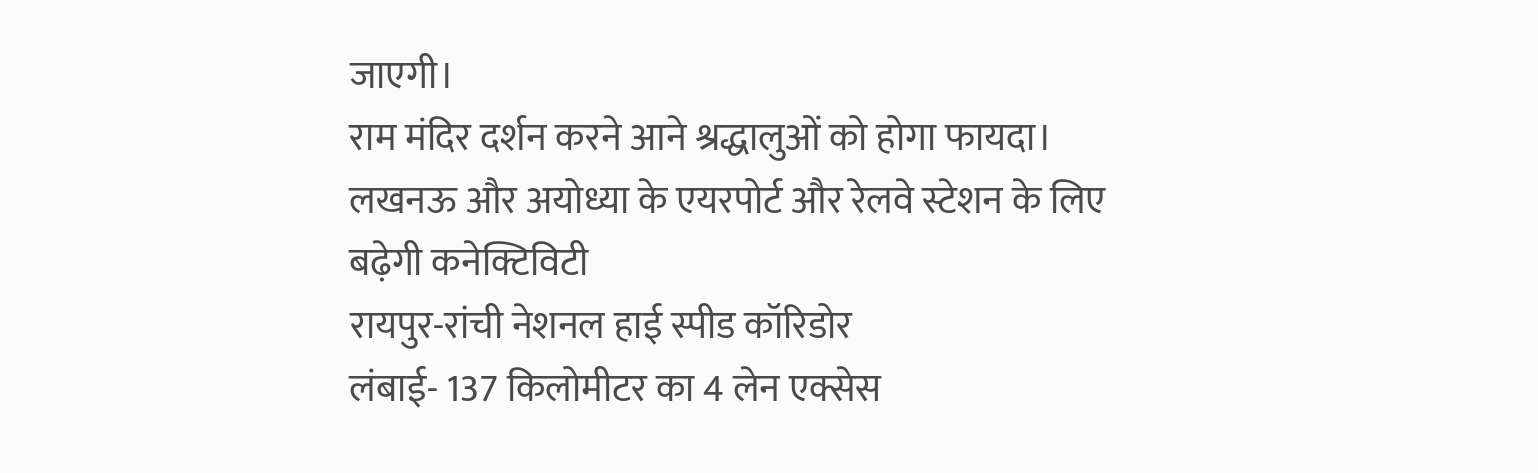जाएगी।
राम मंदिर दर्शन करने आने श्रद्धालुओं को होगा फायदा।
लखनऊ और अयोध्या के एयरपोर्ट और रेलवे स्टेशन के लिए बढ़ेगी कनेक्टिविटी
रायपुर-रांची नेशनल हाई स्पीड कॉरिडोर
लंबाई- 137 किलोमीटर का 4 लेन एक्सेस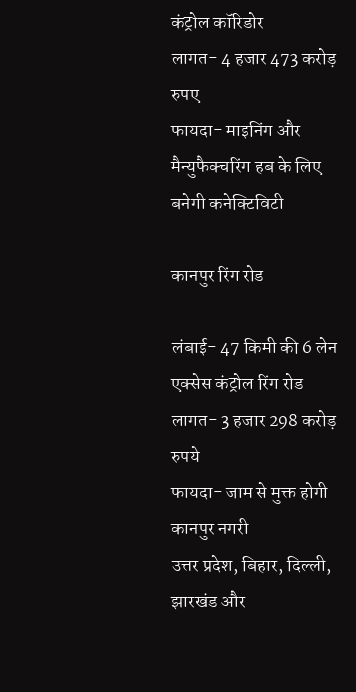कंट्रोल कॉरिडोर
लागत- 4 हजार 473 करोड़ रुपए
फायदा- माइनिंग और मैन्युफैक्चरिंग हब के लिए बनेगी कनेक्टिविटी

कानपुर रिंग रोड

लंबाई- 47 किमी की 6 लेन एक्सेस कंट्रोल रिंग रोड
लागत- 3 हजार 298 करोड़ रुपये
फायदा- जाम से मुक्त होगी कानपुर नगरी
उत्तर प्रदेश, बिहार, दिल्ली, झारखंड और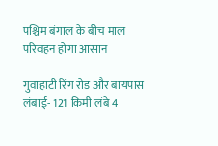पश्चिम बंगाल के बीच माल परिवहन होगा आसान

गुवाहाटी रिंग रोड और बायपास
लंबाई- 121 किमी लंबे 4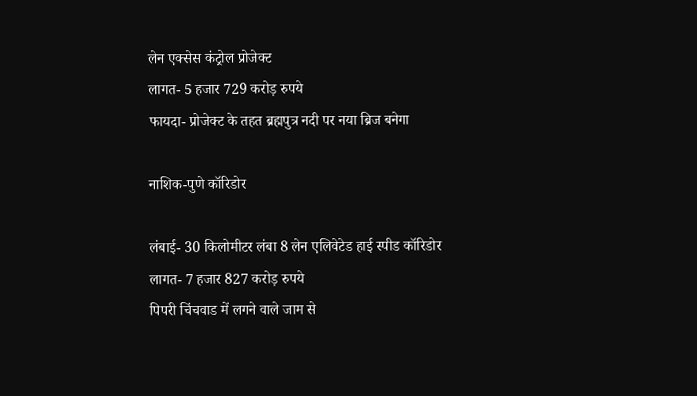लेन एक्सेस कंट्रोल प्रोजेक्ट
लागत- 5 हजार 729 करोड़ रुपये
फायदा- प्रोजेक्ट के तहत ब्रह्मपुत्र नदी पर नया ब्रिज बनेगा

नाशिक-पुणे कॉरिडोर

लंबाई- 30 किलोमीटर लंबा 8 लेन एलिवेटेड हाई स्पीड कॉरिडोर
लागत- 7 हजार 827 करोड़ रुपये
पिपरी चिंचवाड में लगने वाले जाम से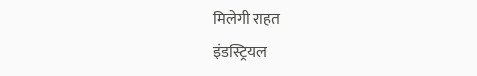मिलेगी राहत
इंडस्ट्रियल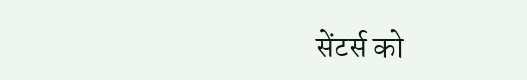सेंटर्स को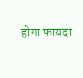होगा फायदा